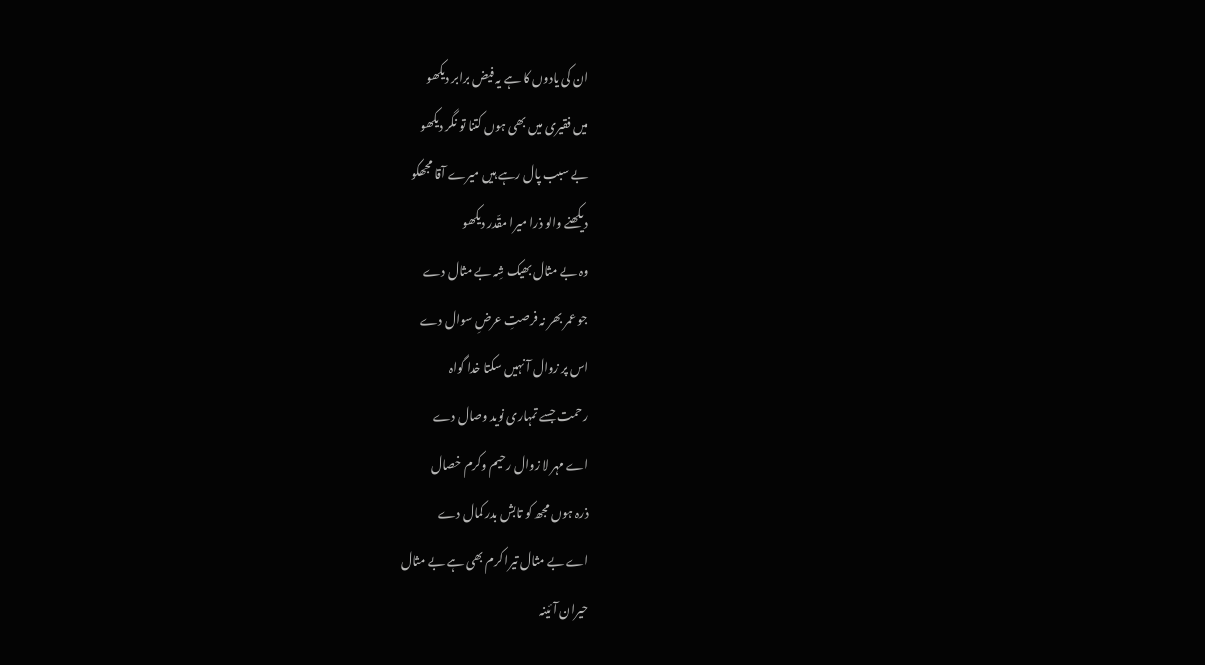ان کی یادوں کا ہے یہ فیض برابر دیکھو
میں فقیری میں بھی ہوں کتنا تو نگر دیکھو
بے سبب پال رہے ہیں میرے آقا مجھکو
دیکھنے والو ذرا میرا مقّدر دیکھو
وہ بے مثال بھیک شِہ بے مثال دے
جو عمر بھر نہ فرصتِ عرضِ سوال دے
اس پر زوال آ نہیں سکتا خدا گواہ
رحمت جسے تمہاری نوید وصال دے
اے مہر لا زوال رحیم وکرم خصال
ذرہ ہوں مجھ کو تابش بدر کمال دے
اے بے مثال تیرا کرم بھی ہے بے مثال
حیران آئینہ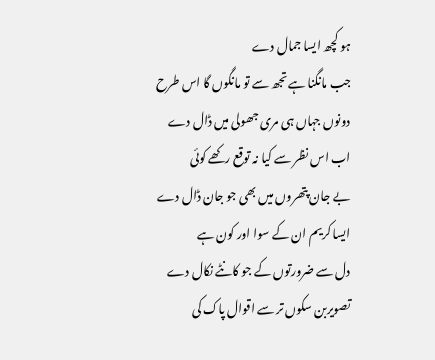ہو کچھ ایسا جمال دے
جب مانگنا ہے تجھ سے تو مانگوں گا اس طرح
دونوں جہاں ہی مری جھولی میں ڈال دے
اب اس نظر سے کیا نہ توقع رکھے کوئی
بے جان پتھروں میں بھی جو جان ڈال دے
ایسا کریم ان کے سوا اور کون ہے
دل سے ضرورتوں کے جو کانٹے نکال دے
تصویربن سکوں تر سے اقوال پاک کی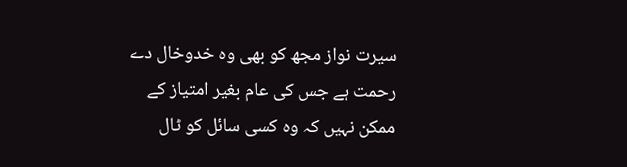سیرت نواز مجھ کو بھی وہ خدوخال دے
رحمت ہے جس کی عام بغیر امتیاز کے
ممکن نہیں کہ وہ کسی سائل کو ٹال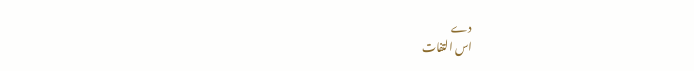دے
اس التفات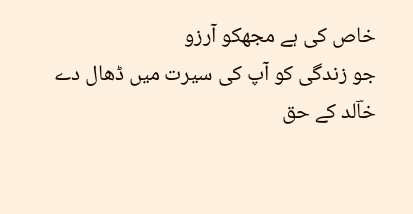خاص کی ہے مجھکو آرزو
جو زندگی کو آپ کی سیرت میں ڈھال دے
خاؔلد کے حق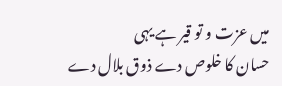میں عزت و تو قیر ہے یہی
حسان کا خلوص دے ذوق بلال دے